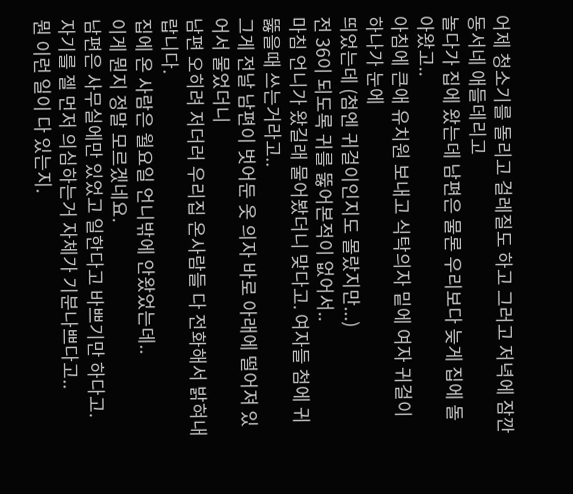어제 청소기를 돌리고 걸레질도 하고 그러고 저녁에 잠깐 동서네 애들데리고
놀다가 집에 왔는데 남편은 물론 우리보다 늦게 집에 돌아왔고..
아침에 큰애 유치원 보내고 식탁의자 밑에 여자 귀걸이 하나가 눈에
띄었는데 (첨엔 귀걸이인지도 몰랐지만...)
전 36이 되도록 귀를 뚫어본적이 없어서..
마침 언니가 왔길래 물어봤더니 맞다고. 여자들 첨에 귀뚫을때 쓰는거라고..
그게 전날 남편이 벗어둔 옷 의자 바로 아래에 떨어져 있어서 물었더니
남편 오히려 저더러 우리집 온사람들 다 전화해서 밝혀내랍니다.
집에 온 사람은 월요일 언니밖에 안왔었는데..
이게 뭔지 정말 모르겠네요.
남편은 사무실에만 있었고 일한다고 바쁘기만 하다고.
자기를 젤 먼저 의심하는거 자체가 기분나쁘다고..
뭔 이런 일이 다 있는지.